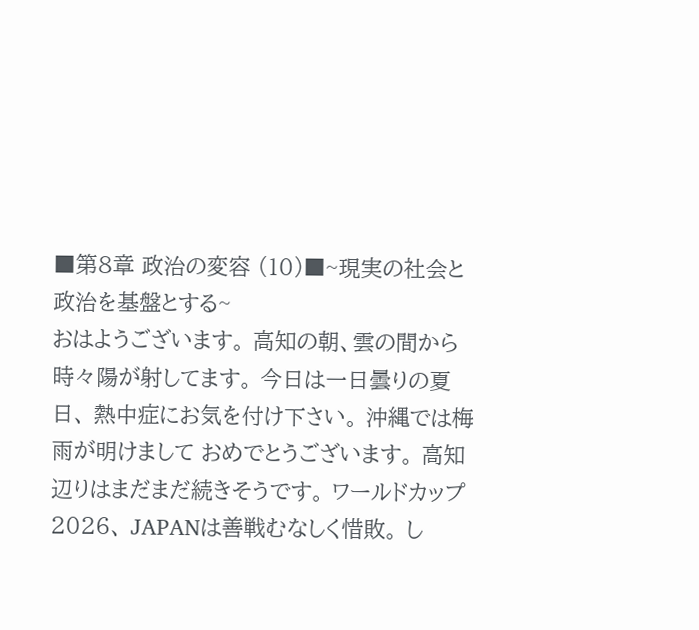■第8章 政治の変容 (10)■~現実の社会と政治を基盤とする~
おはようございます。 高知の朝、雲の間から時々陽が射してます。 今日は一日曇りの夏日、 熱中症にお気を付け下さい。 沖縄では梅雨が明けまして おめでとうございます。 高知辺りはまだまだ続きそうです。 ワールドカップ2026、 JAPANは善戦むなしく惜敗。 し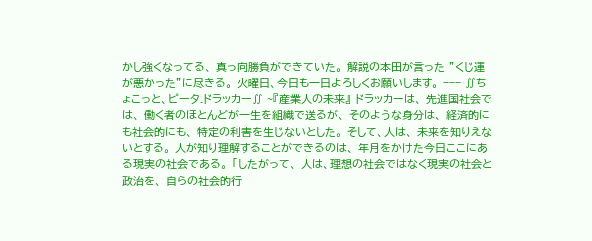かし強くなってる、 真っ向勝負ができていた。 解説の本田が言った ”くじ運が悪かった”に尽きる。 火曜日、今日も一日よろしくお願いします。 −−− ∬ちょこっと、ピータ.ドラッカー∬ ~『産業人の未来』 ドラッカーは、 先進国社会では、 働く者のほとんどが一生を組織で送るが、 そのような身分は、 経済的にも社会的にも、 特定の利害を生じないとした。 そして、人は、 未来を知りえないとする。 人が知り理解することができるのは、 年月をかけた今日ここにある現実の社会である。 「したがって、 人は、理想の社会ではなく現実の社会と政治を、 自らの社会的行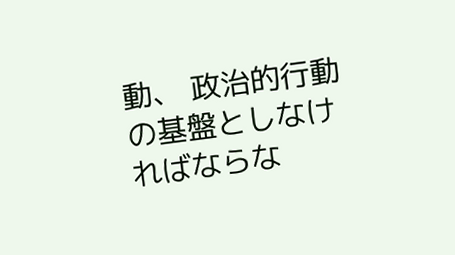動、 政治的行動の基盤としなければならな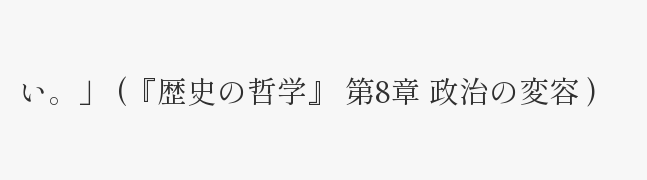い。」 (『歴史の哲学』 第8章 政治の変容 )